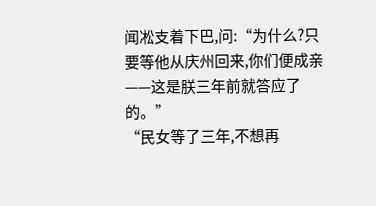闻凇支着下巴,问:“为什么?只要等他从庆州回来,你们便成亲——这是朕三年前就答应了的。”
“民女等了三年,不想再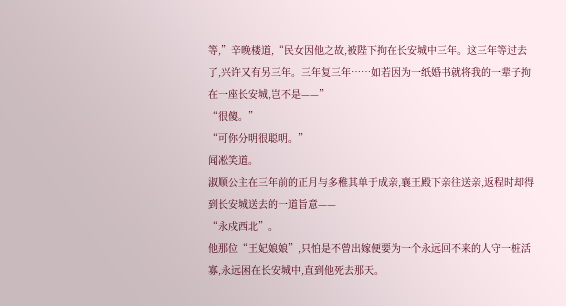等,”辛晚楼道,“民女因他之故,被陛下拘在长安城中三年。这三年等过去了,兴许又有另三年。三年复三年……如若因为一纸婚书就将我的一辈子拘在一座长安城,岂不是——”
“很傻。”
“可你分明很聪明。”
闻凇笑道。
淑顺公主在三年前的正月与多稚其单于成亲,襄王殿下亲往送亲,返程时却得到长安城送去的一道旨意——
“永戍西北”。
他那位“王妃娘娘”,只怕是不曾出嫁便要为一个永远回不来的人守一桩活寡,永远困在长安城中,直到他死去那天。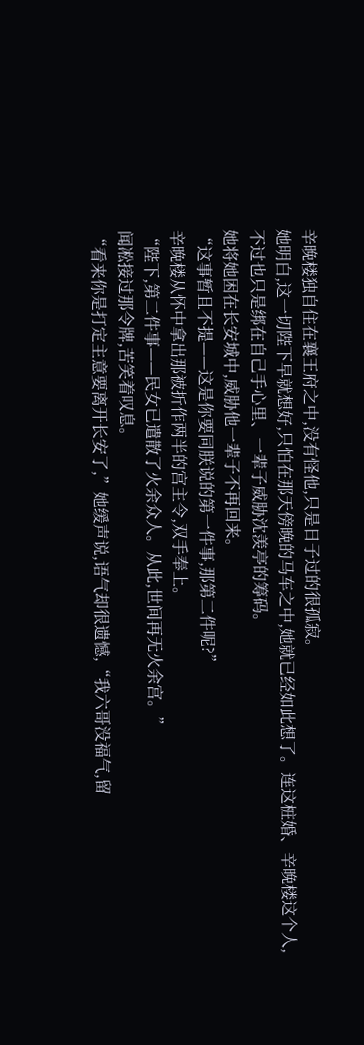辛晚楼独自住在襄王府之中,没有怪他,只是日子过的很孤寂。
她明白,这一切陛下早就想好,只怕在那天傍晚的马车之中,她就已经如此想了。连这桩婚、辛晚楼这个人,不过也只是绑在自己手心里、一辈子威胁沈羡亭的筹码。
她将她困在长安城中,威胁他一辈子不再回来。
“这事暂且不提——这是你要同朕说的第一件事,那第二件呢?”
辛晚楼从怀中拿出那被折作两半的宫主令,双手奉上。
“陛下,第二件事——民女已遣散了火余众人。从此,世间再无火余宫。”
闻凇接过那令牌,苦笑着叹息。
“看来你是打定主意要离开长安了,”她缓声说,语气却很遗憾,“我六哥没福气,留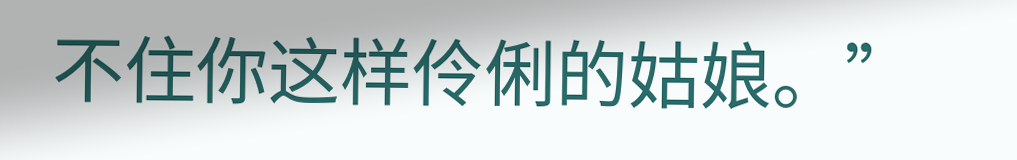不住你这样伶俐的姑娘。”